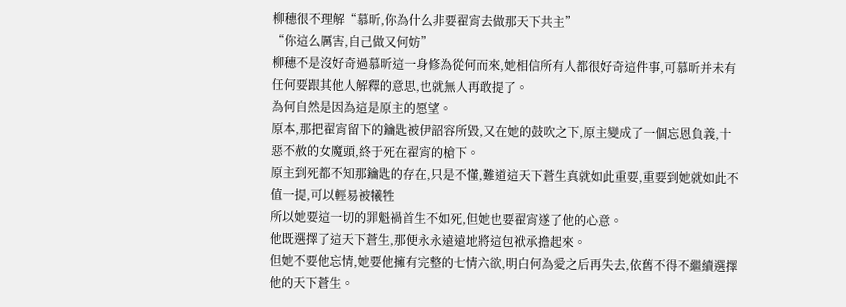柳穗很不理解“慕昕,你為什么非要翟宵去做那天下共主”
“你這么厲害,自己做又何妨”
柳穗不是沒好奇過慕昕這一身修為從何而來,她相信所有人都很好奇這件事,可慕昕并未有任何要跟其他人解釋的意思,也就無人再敢提了。
為何自然是因為這是原主的愿望。
原本,那把翟宵留下的鑰匙被伊韶容所毀,又在她的鼓吹之下,原主變成了一個忘恩負義,十惡不赦的女魔頭,終于死在翟宵的槍下。
原主到死都不知那鑰匙的存在,只是不懂,難道這天下蒼生真就如此重要,重要到她就如此不值一提,可以輕易被犧牲
所以她要這一切的罪魁禍首生不如死,但她也要翟宵遂了他的心意。
他既選擇了這天下蒼生,那便永永遠遠地將這包袱承擔起來。
但她不要他忘情,她要他擁有完整的七情六欲,明白何為愛之后再失去,依舊不得不繼續選擇他的天下蒼生。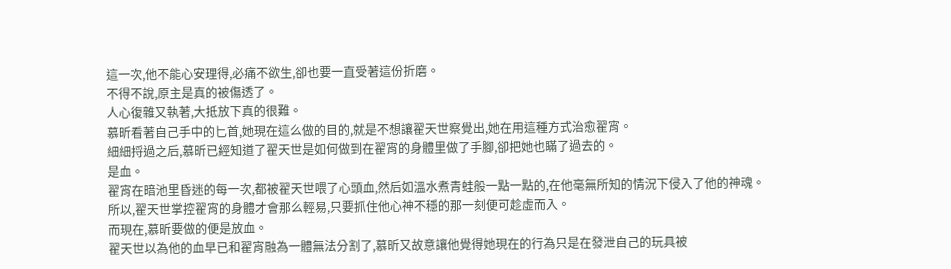這一次,他不能心安理得,必痛不欲生,卻也要一直受著這份折磨。
不得不說,原主是真的被傷透了。
人心復雜又執著,大抵放下真的很難。
慕昕看著自己手中的匕首,她現在這么做的目的,就是不想讓翟天世察覺出,她在用這種方式治愈翟宵。
細細捋過之后,慕昕已經知道了翟天世是如何做到在翟宵的身體里做了手腳,卻把她也瞞了過去的。
是血。
翟宵在暗池里昏迷的每一次,都被翟天世喂了心頭血,然后如溫水煮青蛙般一點一點的,在他毫無所知的情況下侵入了他的神魂。
所以,翟天世掌控翟宵的身體才會那么輕易,只要抓住他心神不穩的那一刻便可趁虛而入。
而現在,慕昕要做的便是放血。
翟天世以為他的血早已和翟宵融為一體無法分割了,慕昕又故意讓他覺得她現在的行為只是在發泄自己的玩具被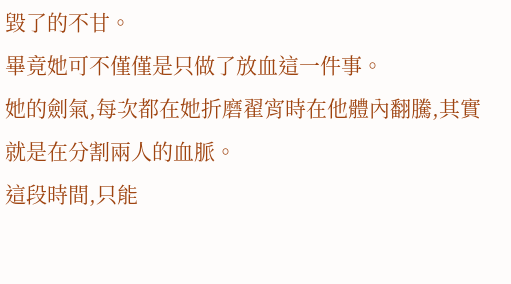毀了的不甘。
畢竟她可不僅僅是只做了放血這一件事。
她的劍氣,每次都在她折磨翟宵時在他體內翻騰,其實就是在分割兩人的血脈。
這段時間,只能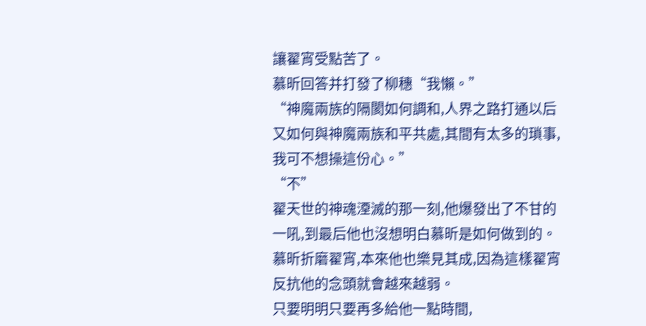讓翟宵受點苦了。
慕昕回答并打發了柳穗“我懶。”
“神魔兩族的隔閡如何調和,人界之路打通以后又如何與神魔兩族和平共處,其間有太多的瑣事,我可不想操這份心。”
“不”
翟天世的神魂湮滅的那一刻,他爆發出了不甘的一吼,到最后他也沒想明白慕昕是如何做到的。
慕昕折磨翟宵,本來他也樂見其成,因為這樣翟宵反抗他的念頭就會越來越弱。
只要明明只要再多給他一點時間,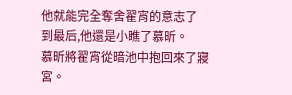他就能完全奪舍翟宵的意志了
到最后,他還是小瞧了慕昕。
慕昕將翟宵從暗池中抱回來了寢宮。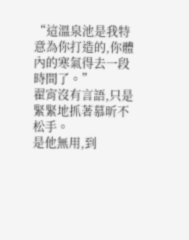“這溫泉池是我特意為你打造的,你體內的寒氣得去一段時間了。”
翟宵沒有言語,只是緊緊地抓著慕昕不松手。
是他無用,到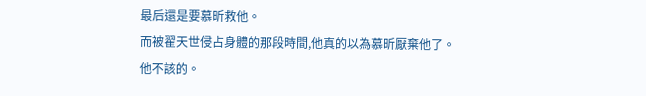最后還是要慕昕救他。
而被翟天世侵占身體的那段時間,他真的以為慕昕厭棄他了。
他不該的。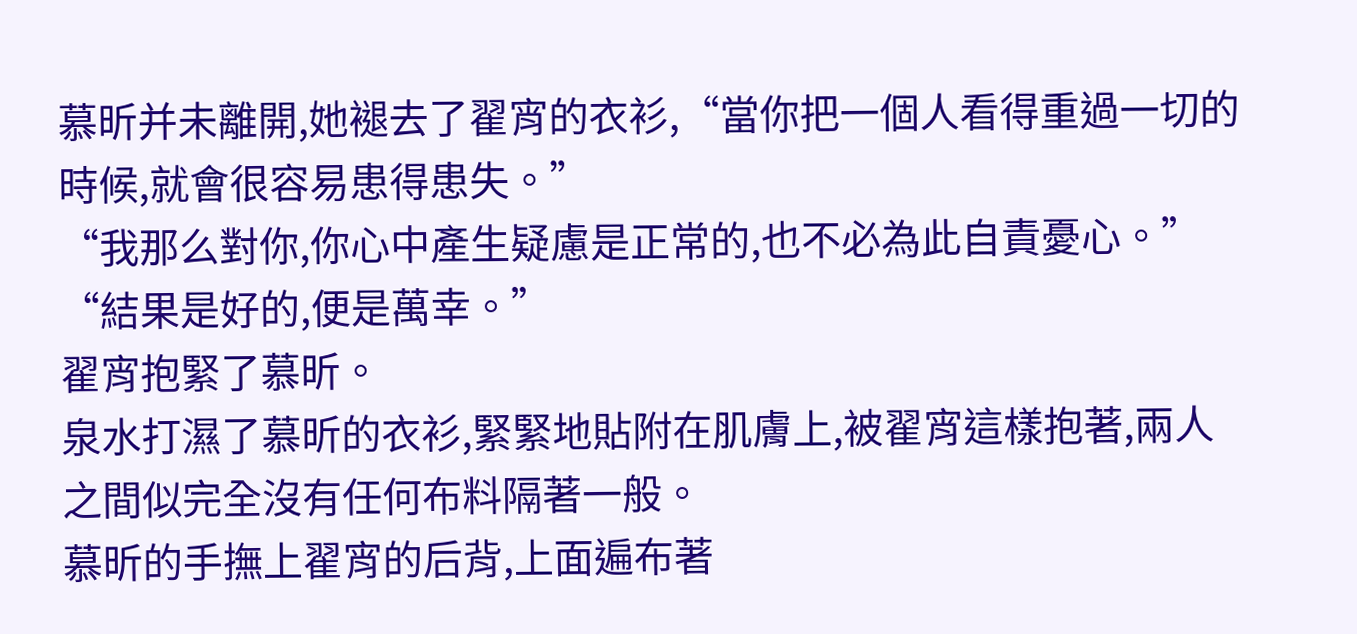慕昕并未離開,她褪去了翟宵的衣衫,“當你把一個人看得重過一切的時候,就會很容易患得患失。”
“我那么對你,你心中產生疑慮是正常的,也不必為此自責憂心。”
“結果是好的,便是萬幸。”
翟宵抱緊了慕昕。
泉水打濕了慕昕的衣衫,緊緊地貼附在肌膚上,被翟宵這樣抱著,兩人之間似完全沒有任何布料隔著一般。
慕昕的手撫上翟宵的后背,上面遍布著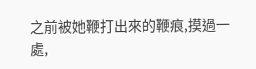之前被她鞭打出來的鞭痕,摸過一處,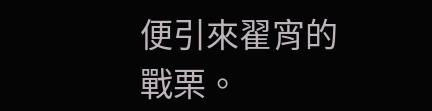便引來翟宵的戰栗。